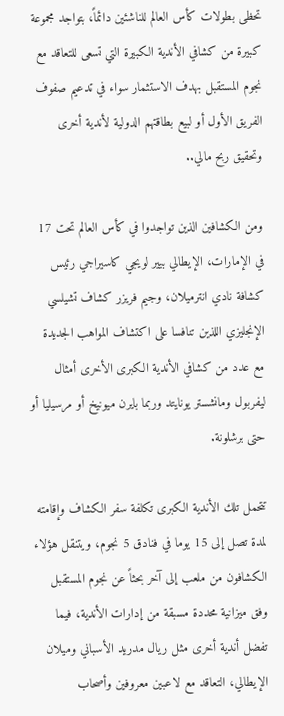تحظى بطولات كأس العالم للناشئين دائماً، بتواجد مجموعة كبيرة من كشافي الأندية الكبيرة التي تسعى للتعاقد مع نجوم المستقبل بهدف الاستثمار سواء في تدعيم صفوف الفريق الأول أو لبيع بطاقتهم الدولية لأندية أخرى وتحقيق ربح مالي..

ومن الكشافين الذين تواجدوا في كأس العالم تحت 17 في الإمارات، الإيطالي بيير لويجي كاسيراجي رئيس كشافة نادي انترميلان، وجيم فريزر كشاف تشيلسي الإنجليزي اللذين تنافسا على اكتشاف المواهب الجديدة مع عدد من كشافي الأندية الكبرى الأخرى أمثال ليفربول ومانشستر يونايتد وربما بايرن ميونيخ أو مرسيليا أو حتى برشلونة.

تتحمل تلك الأندية الكبرى تكلفة سفر الكشاف وإقامته لمدة تصل إلى 15 يوما في فنادق 5 نجوم، ويتنقل هؤلاء الكشافون من ملعب إلى آخر بحثاً عن نجوم المستقبل وفق ميزانية محددة مسبقة من إدارات الأندية، فيما تفضل أندية أخرى مثل ريال مدريد الأسباني وميلان الإيطالي، التعاقد مع لاعبين معروفين وأصحاب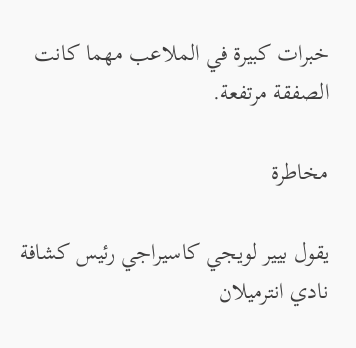خبرات كبيرة في الملاعب مهما كانت الصفقة مرتفعة.

مخاطرة

يقول بيير لويجي كاسيراجي رئيس كشافة نادي انترميلان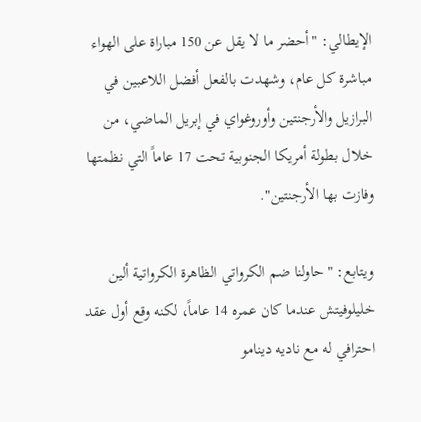الإيطالي: "أحضر ما لا يقل عن 150 مباراة على الهواء مباشرة كل عام، وشهدت بالفعل أفضل اللاعبين في البرازيل والأرجنتين وأوروغواي في إبريل الماضي، من خلال بطولة أمريكا الجنوبية تحت 17 عاماً التي نظمتها وفازت بها الأرجنتين".

ويتابع: "حاولنا ضم الكرواتي الظاهرة الكرواتية ألين خليلوفيتش عندما كان عمره 14 عاماً، لكنه وقع أول عقد احترافي له مع ناديه دينامو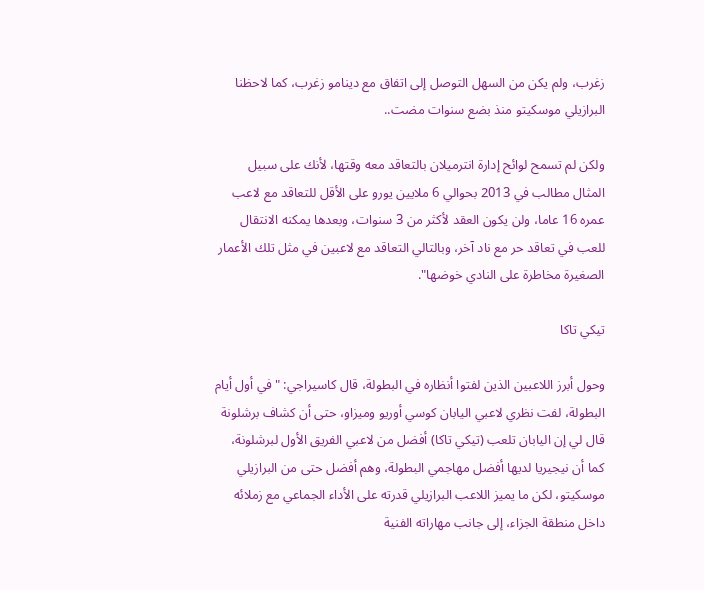زغرب، ولم يكن من السهل التوصل إلى اتفاق مع دينامو زغرب، كما لاحظنا البرازيلي موسكيتو منذ بضع سنوات مضت..

ولكن لم تسمح لوائح إدارة انترميلان بالتعاقد معه وقتها، لأنك على سبيل المثال مطالب في 2013 بحوالي 6 ملايين يورو على الأقل للتعاقد مع لاعب عمره 16 عاما، ولن يكون العقد لأكثر من 3 سنوات، وبعدها يمكنه الانتقال للعب في تعاقد حر مع ناد آخر، وبالتالي التعاقد مع لاعبين في مثل تلك الأعمار الصغيرة مخاطرة على النادي خوضها".

تيكي تاكا

وحول أبرز اللاعبين الذين لفتوا أنظاره في البطولة، قال كاسيراجي: "في أول أيام البطولة، لفت نظري لاعبي اليابان كوسي أوريو وميزاو، حتى أن كشاف برشلونة قال لي إن اليابان تلعب (تيكي تاكا) أفضل من لاعبي الفريق الأول لبرشلونة، كما أن نيجيريا لديها أفضل مهاجمي البطولة، وهم أفضل حتى من البرازيلي موسكيتو، لكن ما يميز اللاعب البرازيلي قدرته على الأداء الجماعي مع زملائه داخل منطقة الجزاء، إلى جانب مهاراته الفنية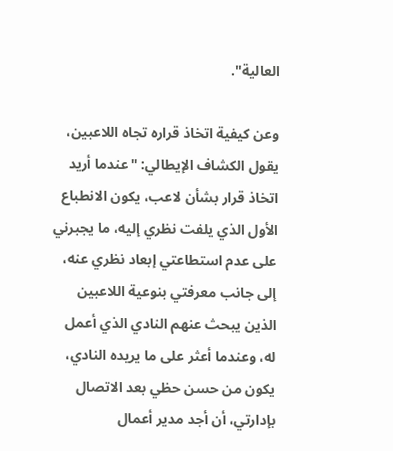العالية".

وعن كيفية اتخاذ قراره تجاه اللاعبين، يقول الكشاف الإيطالي: "عندما أريد اتخاذ قرار بشأن لاعب، يكون الانطباع الأول الذي يلفت نظري إليه، ما يجبرني على عدم استطاعتي إبعاد نظري عنه، إلى جانب معرفتي بنوعية اللاعبين الذين يبحث عنهم النادي الذي أعمل له، وعندما أعثر على ما يريده النادي، يكون من حسن حظي بعد الاتصال بإدارتي، أن أجد مدير أعمال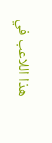هذا اللاعب في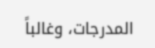المدرجات، وغالباً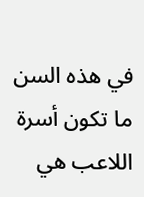في هذه السن ما تكون أسرة اللاعب هي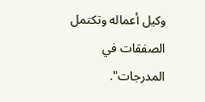وكيل أعماله وتكتمل الصفقات في المدرجات".